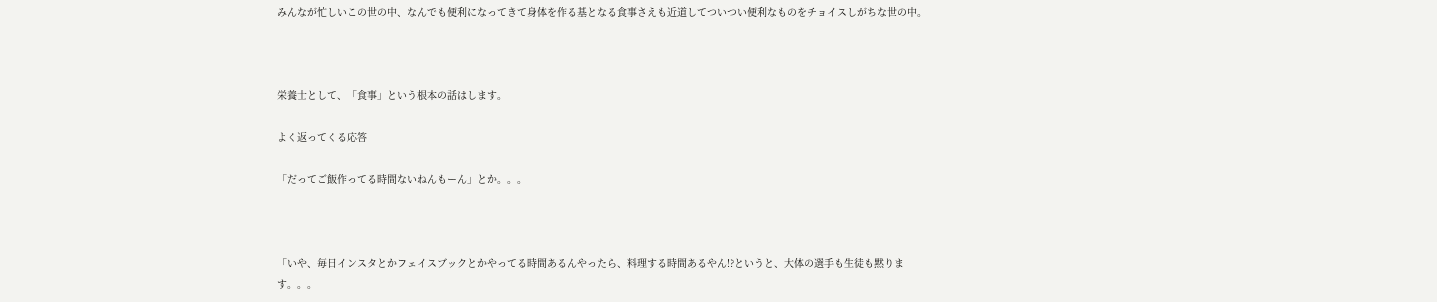みんなが忙しいこの世の中、なんでも便利になってきて身体を作る基となる食事さえも近道してついつい便利なものをチョイスしがちな世の中。



栄養士として、「食事」という根本の話はします。

よく返ってくる応答

「だってご飯作ってる時間ないねんもーん」とか。。。



「いや、毎日インスタとかフェイスブックとかやってる時間あるんやったら、料理する時間あるやん!?というと、大体の選手も生徒も黙ります。。。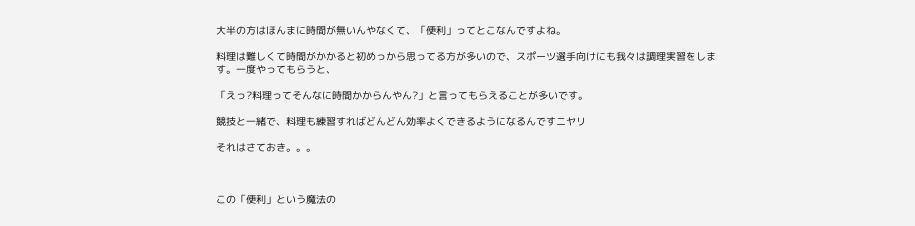大半の方はほんまに時間が無いんやなくて、「便利」ってとこなんですよね。

料理は難しくて時間がかかると初めっから思ってる方が多いので、スポーツ選手向けにも我々は調理実習をします。一度やってもらうと、

「えっ?料理ってそんなに時間かからんやん?」と言ってもらえることが多いです。

競技と一緒で、料理も練習すればどんどん効率よくできるようになるんですニヤリ

それはさておき。。。



この「便利」という魔法の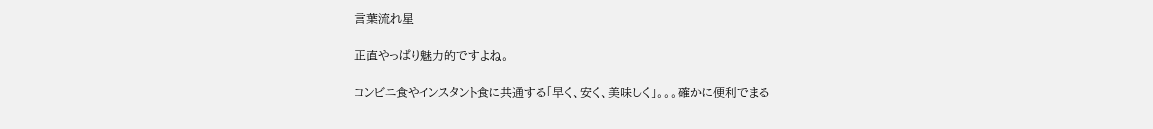言葉流れ星

正直やっぱり魅力的ですよね。

コンビニ食やインスタント食に共通する「早く、安く、美味しく」。。。確かに便利でまる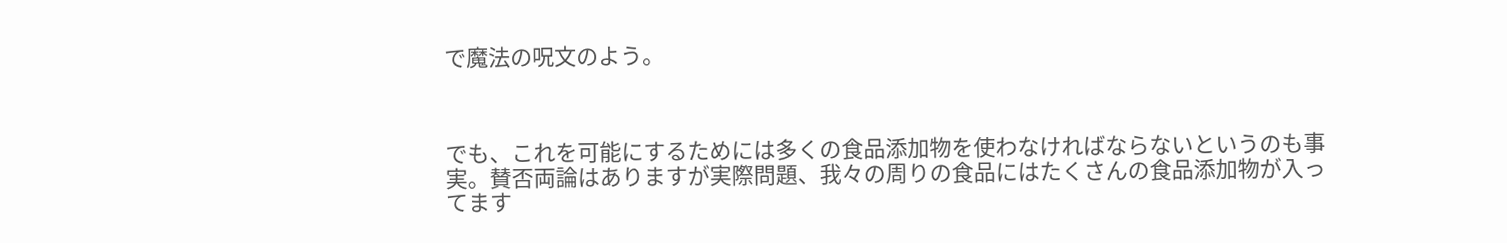で魔法の呪文のよう。



でも、これを可能にするためには多くの食品添加物を使わなければならないというのも事実。賛否両論はありますが実際問題、我々の周りの食品にはたくさんの食品添加物が入ってます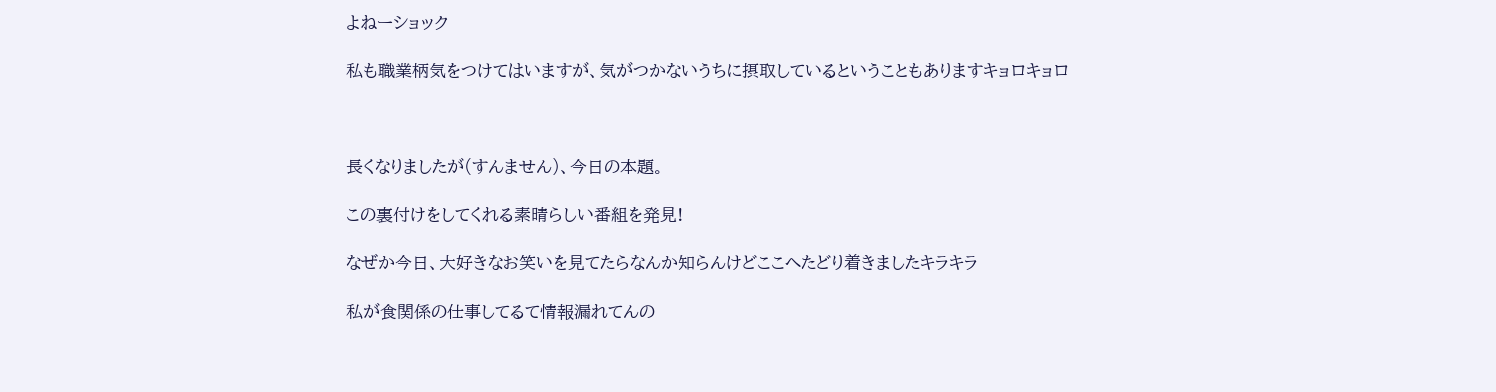よねーショック

私も職業柄気をつけてはいますが、気がつかないうちに摂取しているということもありますキョロキョロ



長くなりましたが(すんません)、今日の本題。

この裏付けをしてくれる素晴らしい番組を発見!

なぜか今日、大好きなお笑いを見てたらなんか知らんけどここへたどり着きましたキラキラ

私が食関係の仕事してるて情報漏れてんの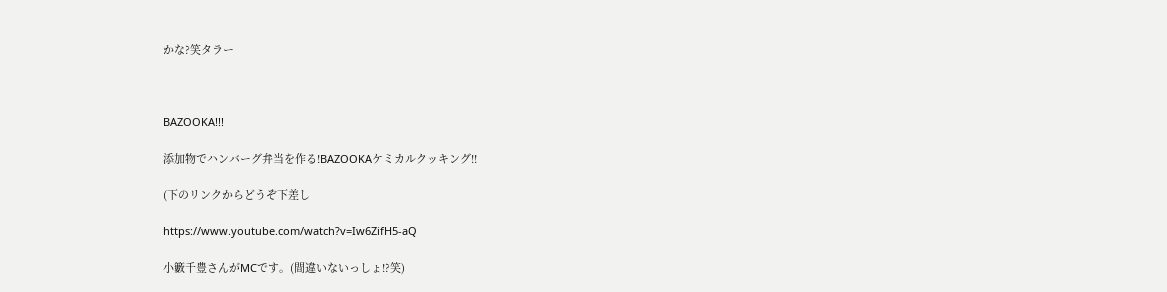かな?笑タラー



BAZOOKA!!!

添加物でハンバーグ弁当を作る!BAZOOKAケミカルクッキング!!

(下のリンクからどうぞ下差し

https://www.youtube.com/watch?v=Iw6ZifH5-aQ

小籔千豊さんがMCです。(間違いないっしょ!?笑)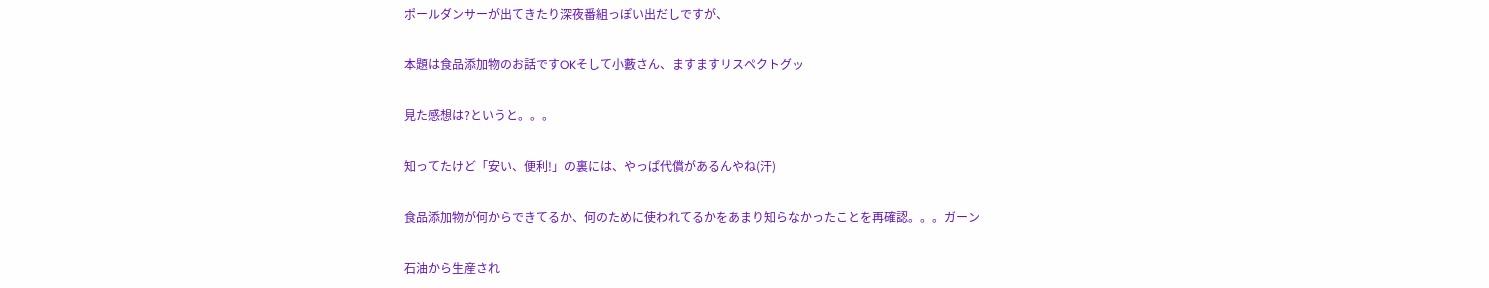ポールダンサーが出てきたり深夜番組っぽい出だしですが、

本題は食品添加物のお話ですOKそして小藪さん、ますますリスペクトグッ

見た感想は?というと。。。

知ってたけど「安い、便利!」の裏には、やっぱ代償があるんやね(汗)

食品添加物が何からできてるか、何のために使われてるかをあまり知らなかったことを再確認。。。ガーン

石油から生産され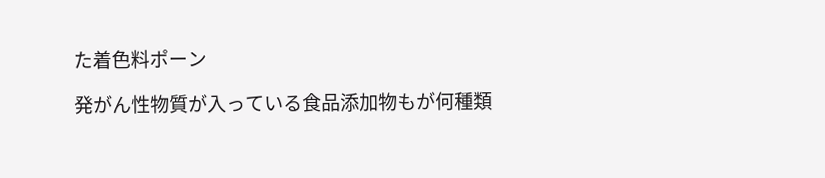た着色料ポーン

発がん性物質が入っている食品添加物もが何種類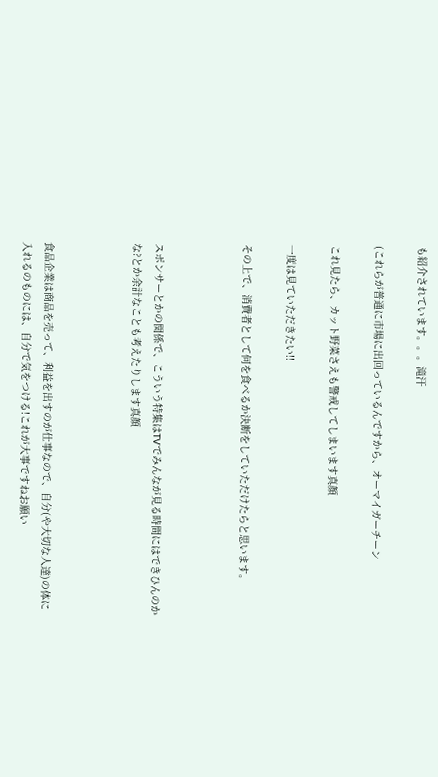も紹介されています。。。滝汗

(これらが普通に市場に出回っているんですから、オーマイガーチーン

これ見たら、カット野菜さえも警戒してしまいます真顔

一度は見ていただきたい!!

その上で、消費者として何を食べるか決断をしていただけたらと思います。



スポンサーとかの関係で、こういう特集はTVでみんなが見る時間にはできひんのかな?とか余計なことも考えたりします真顔



食品企業は商品を売って、利益を出すのが仕事なので、自分(や大切な人達)の体に入れるのものには、自分で気をつける!これが大事ですねお願い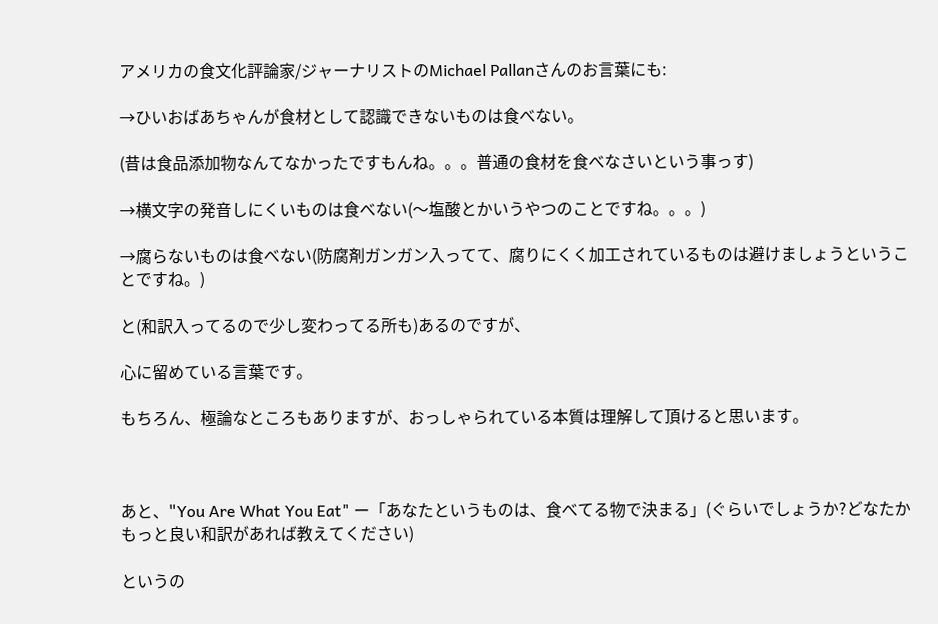アメリカの食文化評論家/ジャーナリストのMichael Pallanさんのお言葉にも:

→ひいおばあちゃんが食材として認識できないものは食べない。

(昔は食品添加物なんてなかったですもんね。。。普通の食材を食べなさいという事っす)

→横文字の発音しにくいものは食べない(〜塩酸とかいうやつのことですね。。。)

→腐らないものは食べない(防腐剤ガンガン入ってて、腐りにくく加工されているものは避けましょうということですね。)

と(和訳入ってるので少し変わってる所も)あるのですが、

心に留めている言葉です。

もちろん、極論なところもありますが、おっしゃられている本質は理解して頂けると思います。



あと、"You Are What You Eat" ー「あなたというものは、食べてる物で決まる」(ぐらいでしょうか?どなたかもっと良い和訳があれば教えてください)

というの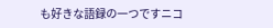も好きな語録の一つですニコ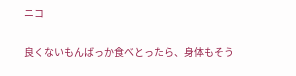ニコ

良くないもんばっか食べとったら、身体もそう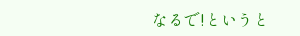なるで!というと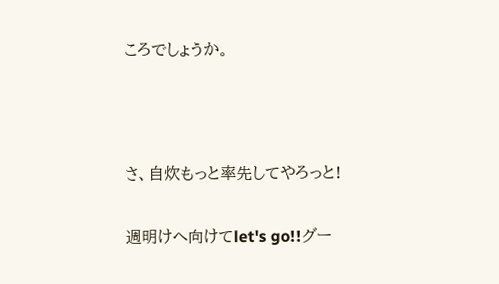ころでしょうか。



さ、自炊もっと率先してやろっと!

週明けへ向けてlet's go!!グー